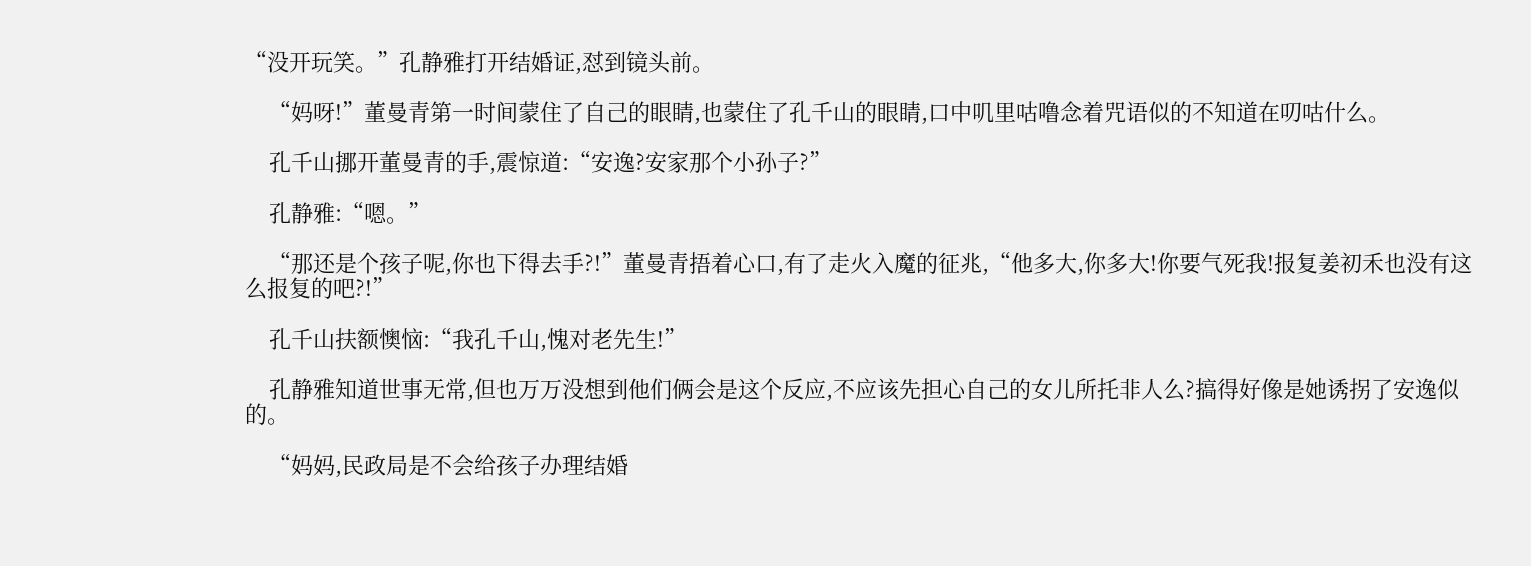“没开玩笑。”孔静雅打开结婚证,怼到镜头前。

    “妈呀!”董曼青第一时间蒙住了自己的眼睛,也蒙住了孔千山的眼睛,口中叽里咕噜念着咒语似的不知道在叨咕什么。

    孔千山挪开董曼青的手,震惊道:“安逸?安家那个小孙子?”

    孔静雅:“嗯。”

    “那还是个孩子呢,你也下得去手?!”董曼青捂着心口,有了走火入魔的征兆,“他多大,你多大!你要气死我!报复姜初禾也没有这么报复的吧?!”

    孔千山扶额懊恼:“我孔千山,愧对老先生!”

    孔静雅知道世事无常,但也万万没想到他们俩会是这个反应,不应该先担心自己的女儿所托非人么?搞得好像是她诱拐了安逸似的。

    “妈妈,民政局是不会给孩子办理结婚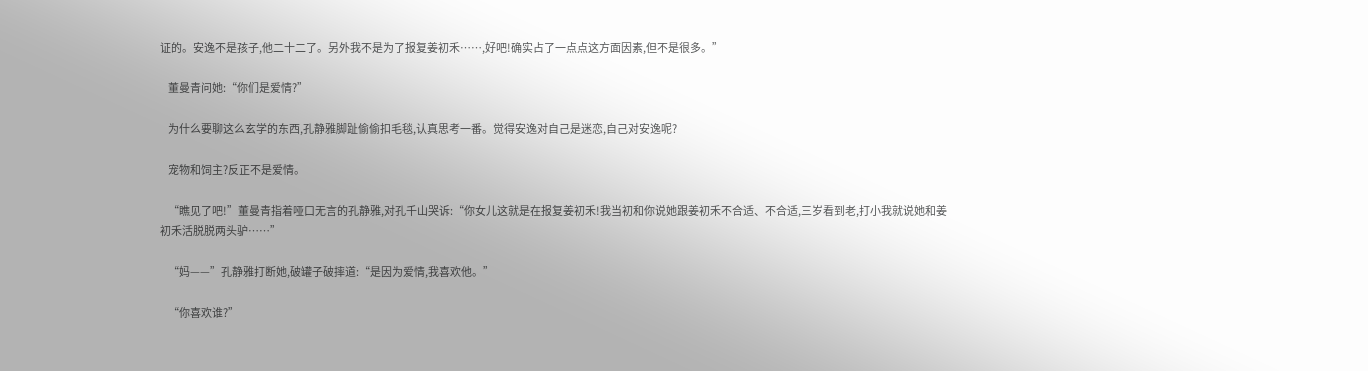证的。安逸不是孩子,他二十二了。另外我不是为了报复姜初禾……,好吧!确实占了一点点这方面因素,但不是很多。”

    董曼青问她:“你们是爱情?”

    为什么要聊这么玄学的东西,孔静雅脚趾偷偷扣毛毯,认真思考一番。觉得安逸对自己是迷恋,自己对安逸呢?

    宠物和饲主?反正不是爱情。

    “瞧见了吧!”董曼青指着哑口无言的孔静雅,对孔千山哭诉:“你女儿这就是在报复姜初禾!我当初和你说她跟姜初禾不合适、不合适,三岁看到老,打小我就说她和姜初禾活脱脱两头驴……”

    “妈——”孔静雅打断她,破罐子破摔道:“是因为爱情,我喜欢他。”

    “你喜欢谁?”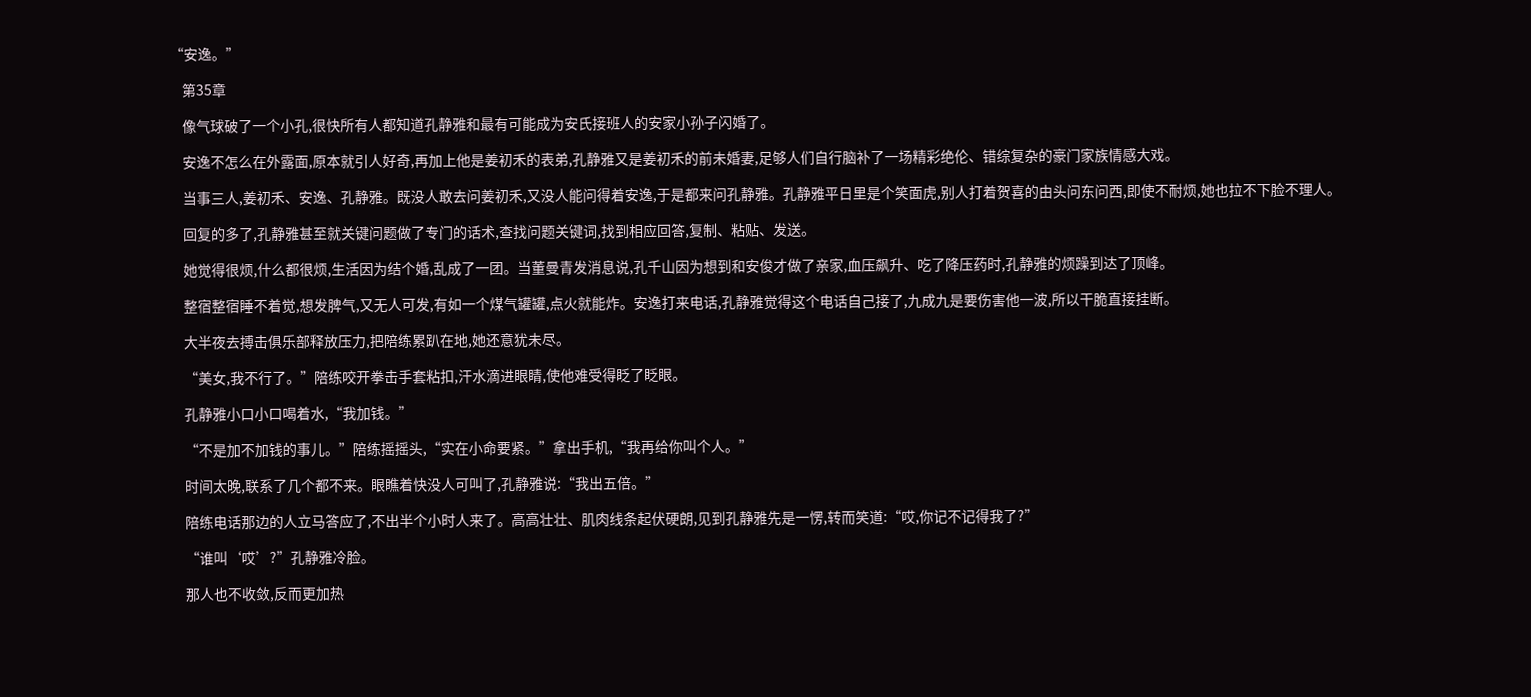“安逸。”

    第35章

    像气球破了一个小孔,很快所有人都知道孔静雅和最有可能成为安氏接班人的安家小孙子闪婚了。

    安逸不怎么在外露面,原本就引人好奇,再加上他是姜初禾的表弟,孔静雅又是姜初禾的前未婚妻,足够人们自行脑补了一场精彩绝伦、错综复杂的豪门家族情感大戏。

    当事三人,姜初禾、安逸、孔静雅。既没人敢去问姜初禾,又没人能问得着安逸,于是都来问孔静雅。孔静雅平日里是个笑面虎,别人打着贺喜的由头问东问西,即使不耐烦,她也拉不下脸不理人。

    回复的多了,孔静雅甚至就关键问题做了专门的话术,查找问题关键词,找到相应回答,复制、粘贴、发送。

    她觉得很烦,什么都很烦,生活因为结个婚,乱成了一团。当董曼青发消息说,孔千山因为想到和安俊才做了亲家,血压飙升、吃了降压药时,孔静雅的烦躁到达了顶峰。

    整宿整宿睡不着觉,想发脾气,又无人可发,有如一个煤气罐罐,点火就能炸。安逸打来电话,孔静雅觉得这个电话自己接了,九成九是要伤害他一波,所以干脆直接挂断。

    大半夜去搏击俱乐部释放压力,把陪练累趴在地,她还意犹未尽。

    “美女,我不行了。”陪练咬开拳击手套粘扣,汗水滴进眼睛,使他难受得眨了眨眼。

    孔静雅小口小口喝着水,“我加钱。”

    “不是加不加钱的事儿。”陪练摇摇头,“实在小命要紧。”拿出手机,“我再给你叫个人。”

    时间太晚,联系了几个都不来。眼瞧着快没人可叫了,孔静雅说:“我出五倍。”

    陪练电话那边的人立马答应了,不出半个小时人来了。高高壮壮、肌肉线条起伏硬朗,见到孔静雅先是一愣,转而笑道:“哎,你记不记得我了?”

    “谁叫‘哎’?”孔静雅冷脸。

    那人也不收敛,反而更加热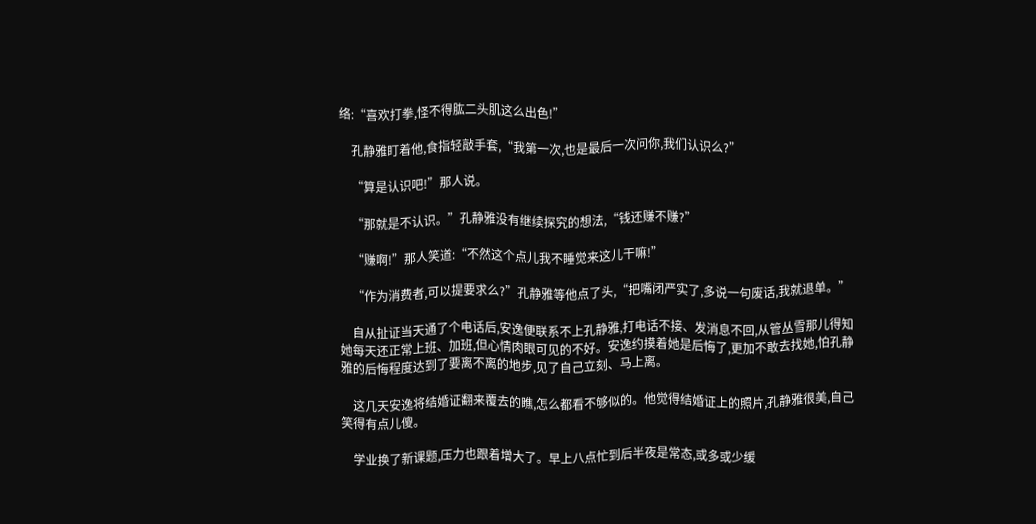络:“喜欢打拳,怪不得肱二头肌这么出色!”

    孔静雅盯着他,食指轻敲手套,“我第一次,也是最后一次问你,我们认识么?”

    “算是认识吧!”那人说。

    “那就是不认识。”孔静雅没有继续探究的想法,“钱还赚不赚?”

    “赚啊!”那人笑道:“不然这个点儿我不睡觉来这儿干嘛!”

    “作为消费者,可以提要求么?”孔静雅等他点了头,“把嘴闭严实了,多说一句废话,我就退单。”

    自从扯证当天通了个电话后,安逸便联系不上孔静雅,打电话不接、发消息不回,从管丛雪那儿得知她每天还正常上班、加班,但心情肉眼可见的不好。安逸约摸着她是后悔了,更加不敢去找她,怕孔静雅的后悔程度达到了要离不离的地步,见了自己立刻、马上离。

    这几天安逸将结婚证翻来覆去的瞧,怎么都看不够似的。他觉得结婚证上的照片,孔静雅很美,自己笑得有点儿傻。

    学业换了新课题,压力也跟着增大了。早上八点忙到后半夜是常态,或多或少缓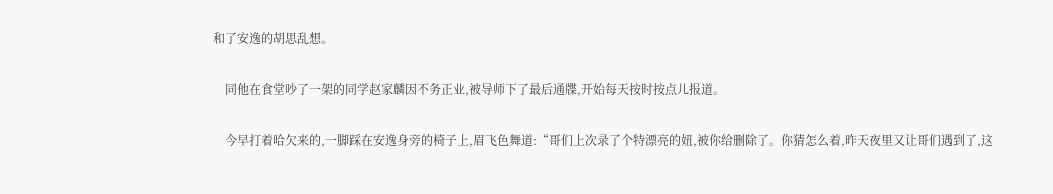和了安逸的胡思乱想。

    同他在食堂吵了一架的同学赵家麟因不务正业,被导师下了最后通牒,开始每天按时按点儿报道。

    今早打着哈欠来的,一脚踩在安逸身旁的椅子上,眉飞色舞道:“哥们上次录了个特漂亮的妞,被你给删除了。你猜怎么着,昨天夜里又让哥们遇到了,这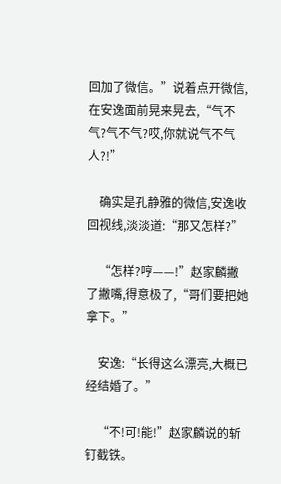回加了微信。”说着点开微信,在安逸面前晃来晃去,“气不气?气不气?哎,你就说气不气人?!”

    确实是孔静雅的微信,安逸收回视线,淡淡道:“那又怎样?”

    “怎样?哼——!”赵家麟撇了撇嘴,得意极了,“哥们要把她拿下。”

    安逸:“长得这么漂亮,大概已经结婚了。”

    “不!可!能!”赵家麟说的斩钉截铁。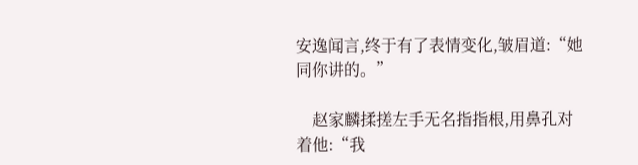安逸闻言,终于有了表情变化,皱眉道:“她同你讲的。”

    赵家麟揉搓左手无名指指根,用鼻孔对着他:“我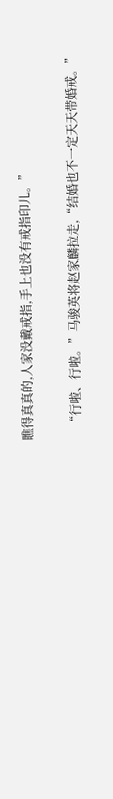瞧得真真的,人家没戴戒指,手上也没有戒指印儿。”

    “行啦、行啦。”马骏英将赵家麟拉走,“结婚也不一定天天带婚戒。”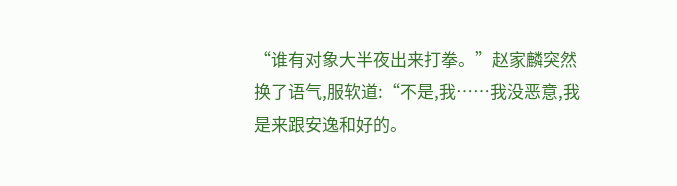“谁有对象大半夜出来打拳。”赵家麟突然换了语气,服软道:“不是,我……我没恶意,我是来跟安逸和好的。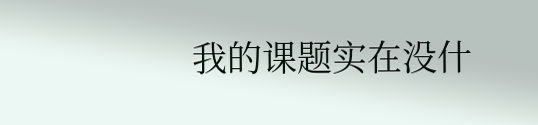我的课题实在没什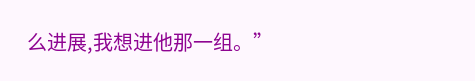么进展,我想进他那一组。”